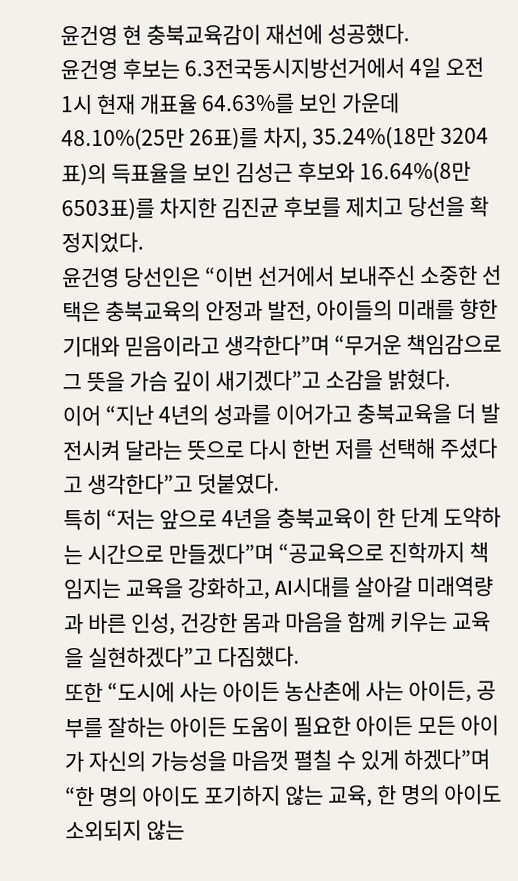윤건영 현 충북교육감이 재선에 성공했다.
윤건영 후보는 6.3전국동시지방선거에서 4일 오전 1시 현재 개표율 64.63%를 보인 가운데 48.10%(25만 26표)를 차지, 35.24%(18만 3204표)의 득표율을 보인 김성근 후보와 16.64%(8만 6503표)를 차지한 김진균 후보를 제치고 당선을 확정지었다.
윤건영 당선인은 “이번 선거에서 보내주신 소중한 선택은 충북교육의 안정과 발전, 아이들의 미래를 향한 기대와 믿음이라고 생각한다”며 “무거운 책임감으로 그 뜻을 가슴 깊이 새기겠다”고 소감을 밝혔다.
이어 “지난 4년의 성과를 이어가고 충북교육을 더 발전시켜 달라는 뜻으로 다시 한번 저를 선택해 주셨다고 생각한다”고 덧붙였다.
특히 “저는 앞으로 4년을 충북교육이 한 단계 도약하는 시간으로 만들겠다”며 “공교육으로 진학까지 책임지는 교육을 강화하고, AI시대를 살아갈 미래역량과 바른 인성, 건강한 몸과 마음을 함께 키우는 교육을 실현하겠다”고 다짐했다.
또한 “도시에 사는 아이든 농산촌에 사는 아이든, 공부를 잘하는 아이든 도움이 필요한 아이든 모든 아이가 자신의 가능성을 마음껏 펼칠 수 있게 하겠다”며 “한 명의 아이도 포기하지 않는 교육, 한 명의 아이도 소외되지 않는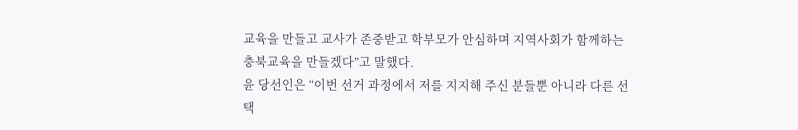교육을 만들고 교사가 존중받고 학부모가 안심하며 지역사회가 함께하는 충북교육을 만들겠다”고 말했다.
윤 당선인은 “이번 선거 과정에서 저를 지지해 주신 분들뿐 아니라 다른 선택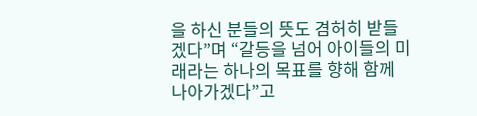을 하신 분들의 뜻도 겸허히 받들겠다”며 “갈등을 넘어 아이들의 미래라는 하나의 목표를 향해 함께 나아가겠다”고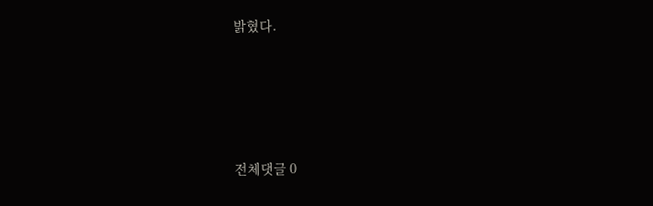밝혔다.




전체댓글 0